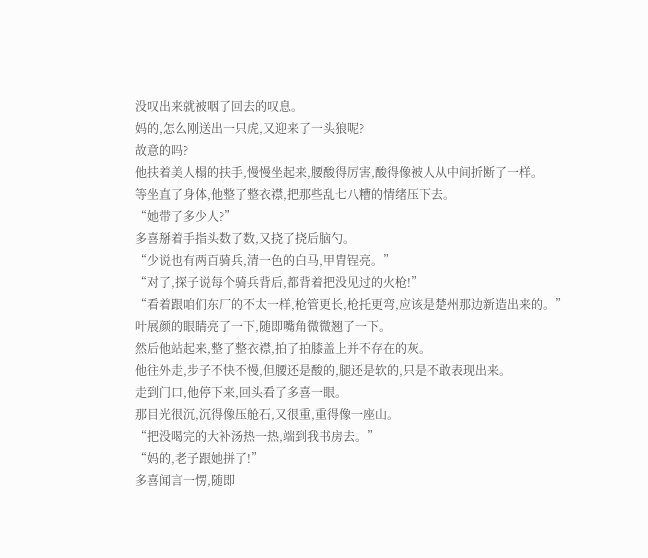没叹出来就被咽了回去的叹息。
妈的,怎么刚送出一只虎,又迎来了一头狼呢?
故意的吗?
他扶着美人榻的扶手,慢慢坐起来,腰酸得厉害,酸得像被人从中间折断了一样。
等坐直了身体,他整了整衣襟,把那些乱七八糟的情绪压下去。
“她带了多少人?”
多喜掰着手指头数了数,又挠了挠后脑勺。
“少说也有两百骑兵,清一色的白马,甲胄锃亮。”
“对了,探子说每个骑兵背后,都背着把没见过的火枪!”
“看着跟咱们东厂的不太一样,枪管更长,枪托更弯,应该是楚州那边新造出来的。”
叶展颜的眼睛亮了一下,随即嘴角微微翘了一下。
然后他站起来,整了整衣襟,拍了拍膝盖上并不存在的灰。
他往外走,步子不快不慢,但腰还是酸的,腿还是软的,只是不敢表现出来。
走到门口,他停下来,回头看了多喜一眼。
那目光很沉,沉得像压舱石,又很重,重得像一座山。
“把没喝完的大补汤热一热,端到我书房去。”
“妈的,老子跟她拼了!”
多喜闻言一愣,随即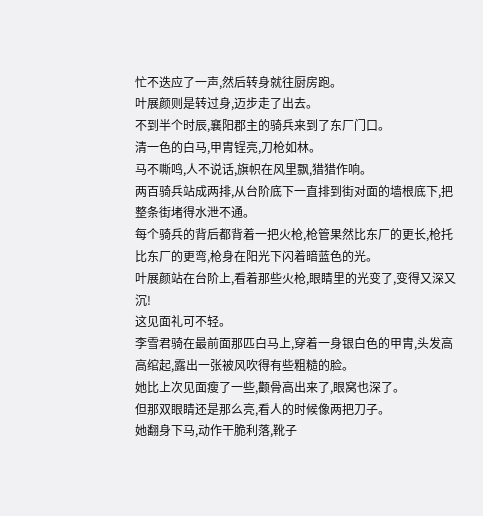忙不迭应了一声,然后转身就往厨房跑。
叶展颜则是转过身,迈步走了出去。
不到半个时辰,襄阳郡主的骑兵来到了东厂门口。
清一色的白马,甲胄锃亮,刀枪如林。
马不嘶鸣,人不说话,旗帜在风里飘,猎猎作响。
两百骑兵站成两排,从台阶底下一直排到街对面的墙根底下,把整条街堵得水泄不通。
每个骑兵的背后都背着一把火枪,枪管果然比东厂的更长,枪托比东厂的更弯,枪身在阳光下闪着暗蓝色的光。
叶展颜站在台阶上,看着那些火枪,眼睛里的光变了,变得又深又沉!
这见面礼可不轻。
李雪君骑在最前面那匹白马上,穿着一身银白色的甲胄,头发高高绾起,露出一张被风吹得有些粗糙的脸。
她比上次见面瘦了一些,颧骨高出来了,眼窝也深了。
但那双眼睛还是那么亮,看人的时候像两把刀子。
她翻身下马,动作干脆利落,靴子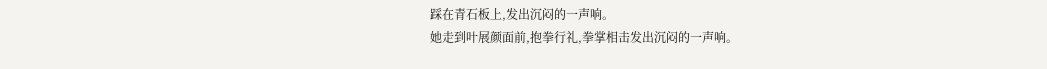踩在青石板上,发出沉闷的一声响。
她走到叶展颜面前,抱拳行礼,拳掌相击发出沉闷的一声响。